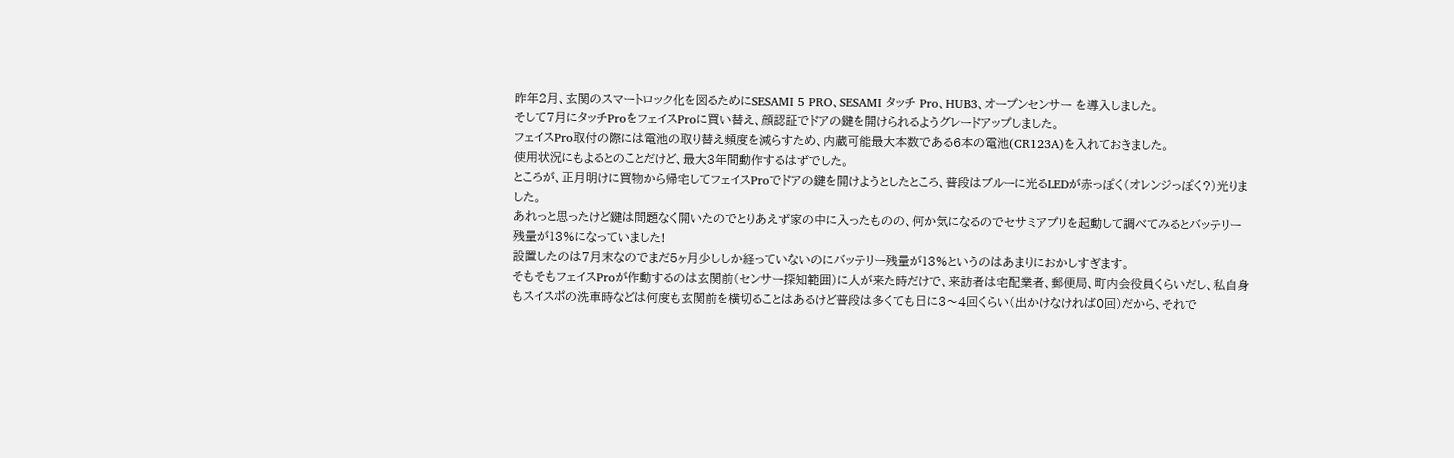昨年2月、玄関のスマートロック化を図るためにSESAMI 5 PRO、SESAMI タッチ Pro、HUB3、オープンセンサー を導入しました。
そして7月にタッチProをフェイスProに買い替え、顔認証でドアの鍵を開けられるようグレードアップしました。
フェイスPro取付の際には電池の取り替え頻度を減らすため、内蔵可能最大本数である6本の電池(CR123A)を入れておきました。
使用状況にもよるとのことだけど、最大3年間動作するはずでした。
ところが、正月明けに買物から帰宅してフェイスProでドアの鍵を開けようとしたところ、普段はブルーに光るLEDが赤っぽく(オレンジっぽく?)光りました。
あれっと思ったけど鍵は問題なく開いたのでとりあえず家の中に入ったものの、何か気になるのでセサミアプリを起動して調べてみるとバッテリー残量が13%になっていました!
設置したのは7月末なのでまだ5ヶ月少ししか経っていないのにバッテリー残量が13%というのはあまりにおかしすぎます。
そもそもフェイスProが作動するのは玄関前(センサー探知範囲)に人が来た時だけで、来訪者は宅配業者、郵便局、町内会役員くらいだし、私自身もスイスポの洗車時などは何度も玄関前を横切ることはあるけど普段は多くても日に3〜4回くらい(出かけなければ0回)だから、それで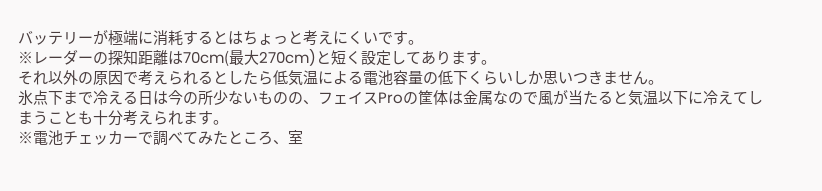バッテリーが極端に消耗するとはちょっと考えにくいです。
※レーダーの探知距離は70cm(最大270cm)と短く設定してあります。
それ以外の原因で考えられるとしたら低気温による電池容量の低下くらいしか思いつきません。
氷点下まで冷える日は今の所少ないものの、フェイスProの筐体は金属なので風が当たると気温以下に冷えてしまうことも十分考えられます。
※電池チェッカーで調べてみたところ、室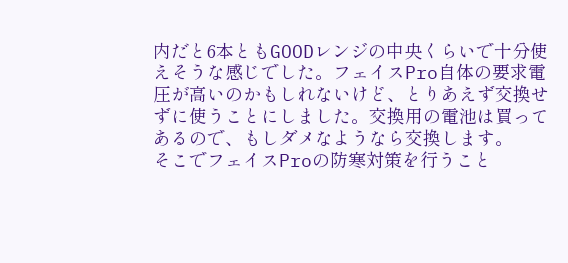内だと6本ともGOODレンジの中央くらいで十分使えそうな感じでした。フェイスPro自体の要求電圧が高いのかもしれないけど、とりあえず交換せずに使うことにしました。交換用の電池は買ってあるので、もしダメなようなら交換します。
そこでフェイスProの防寒対策を行うこと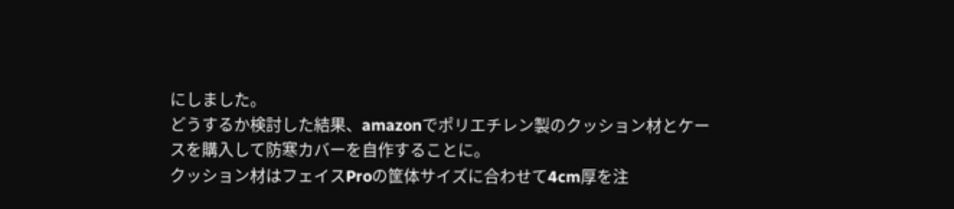にしました。
どうするか検討した結果、amazonでポリエチレン製のクッション材とケースを購入して防寒カバーを自作することに。
クッション材はフェイスProの筐体サイズに合わせて4cm厚を注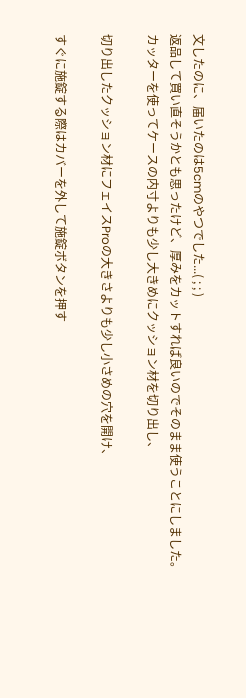文したのに、届いたのは5cmのやつでした...( ; ; )
返品して買い直そうかとも思ったけど、厚みをカットすれば良いのでそのまま使うことにしました。
カッターを使ってケースの内寸よりも少し大きめにクッション材を切り出し、

切り出したクッション材にフェイスProの大きさよりも少し小さめの穴を開け、

すぐに施錠する際はカバーを外して施錠ボタンを押す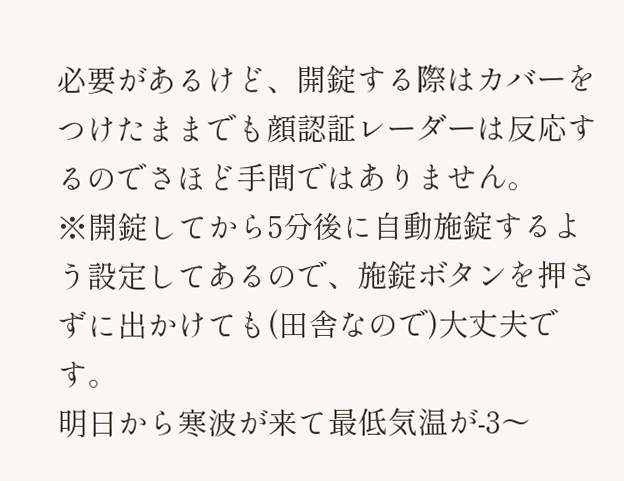必要があるけど、開錠する際はカバーをつけたままでも顔認証レーダーは反応するのでさほど手間ではありません。
※開錠してから5分後に自動施錠するよう設定してあるので、施錠ボタンを押さずに出かけても(田舎なので)大丈夫です。
明日から寒波が来て最低気温が-3〜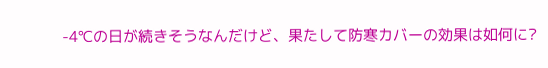-4℃の日が続きそうなんだけど、果たして防寒カバーの効果は如何に?